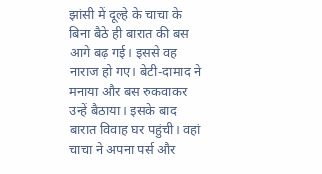झांसी में दूल्हे के चाचा के बिना बैठे ही बारात की बस आगे बढ़ गई। इससे वह नाराज हो गए। बेटी-दामाद ने मनाया और बस रुकवाकर उन्हें बैठाया। इसके बाद बारात विवाह घर पहुंची। वहां चाचा ने अपना पर्स और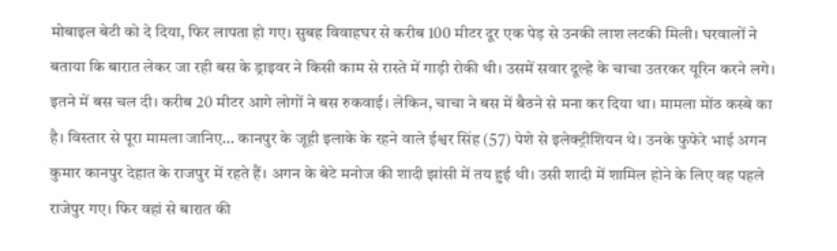मोबाइल बेटी को दे दिया, फिर लापता हो गए। सुबह विवाहघर से करीब 100 मीटर दूर एक पेड़ से उनकी लाश लटकी मिली। घरवालों ने बताया कि बारात लेकर जा रही बस के ड्राइवर ने किसी काम से रास्ते में गाड़ी रोकी थी। उसमें सवार दूल्हे के चाचा उतरकर यूरिन करने लगे। इतने में बस चल दी। करीब 20 मीटर आगे लोगों ने बस रुकवाई। लेकिन, चाचा ने बस में बैठने से मना कर दिया था। मामला मोंठ कस्बे का है। विस्तार से पूरा मामला जानिए… कानपुर के जूही इलाके के रहने वाले ईश्वर सिंह (57) पेशे से इलेक्ट्रीशियन थे। उनके फुफेरे भाई अगन कुमार कानपुर देहात के राजपुर में रहते हैं। अगन के बेटे मनोज की शादी झांसी में तय हुई थी। उसी शादी में शामिल होने के लिए वह पहले राजेपुर गए। फिर वहां से बारात की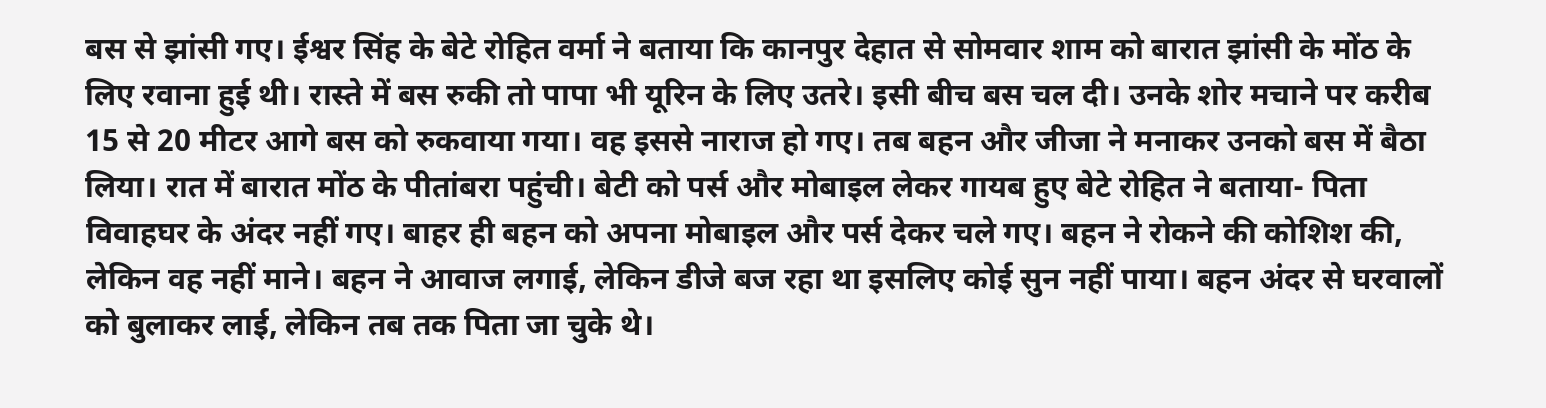बस से झांसी गए। ईश्वर सिंह के बेटे रोहित वर्मा ने बताया कि कानपुर देहात से सोमवार शाम को बारात झांसी के मोंठ के लिए रवाना हुई थी। रास्ते में बस रुकी तो पापा भी यूरिन के लिए उतरे। इसी बीच बस चल दी। उनके शोर मचाने पर करीब 15 से 20 मीटर आगे बस को रुकवाया गया। वह इससे नाराज हो गए। तब बहन और जीजा ने मनाकर उनको बस में बैठा लिया। रात में बारात मोंठ के पीतांबरा पहुंची। बेटी को पर्स और मोबाइल लेकर गायब हुए बेटे रोहित ने बताया- पिता विवाहघर के अंदर नहीं गए। बाहर ही बहन को अपना मोबाइल और पर्स देकर चले गए। बहन ने रोकने की कोशिश की, लेकिन वह नहीं माने। बहन ने आवाज लगाई, लेकिन डीजे बज रहा था इसलिए कोई सुन नहीं पाया। बहन अंदर से घरवालों को बुलाकर लाई, लेकिन तब तक पिता जा चुके थे।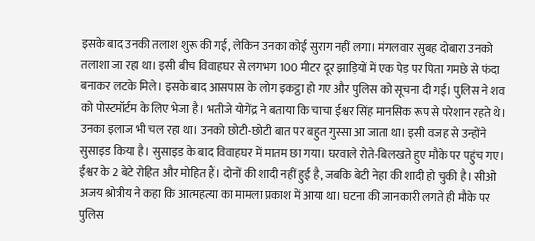इसके बाद उनकी तलाश शुरू की गई, लेकिन उनका कोई सुराग नहीं लगा। मंगलवार सुबह दोबारा उनको तलाशा जा रहा था। इसी बीच विवाहघर से लगभग 100 मीटर दूर झाड़ियों में एक पेड़ पर पिता गमछे से फंदा बनाकर लटके मिले। इसके बाद आसपास के लोग इकट्ठा हो गए और पुलिस को सूचना दी गई। पुलिस ने शव को पोस्टमॉर्टम के लिए भेजा है। भतीजे योगेंद्र ने बताया कि चाचा ईश्वर सिंह मानसिक रूप से परेशान रहते थे। उनका इलाज भी चल रहा था। उनको छोटी-छोटी बात पर बहुत गुस्सा आ जाता था। इसी वजह से उन्होंने सुसाइड किया है। सुसाइड के बाद विवाहघर में मातम छा गया। घरवाले रोते-बिलखते हुए मौके पर पहुंच गए। ईश्वर के 2 बेटे रोहित और मोहित हैं। दोनों की शादी नहीं हुई है, जबकि बेटी नेहा की शादी हो चुकी है। सीओ अजय श्रोत्रीय ने कहा कि आत्महत्या का मामला प्रकाश में आया था। घटना की जानकारी लगते ही मौके पर पुलिस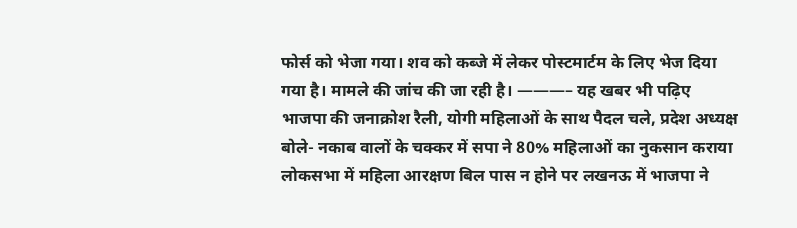फोर्स को भेजा गया। शव को कब्जे में लेकर पोस्टमार्टम के लिए भेज दिया गया है। मामले की जांच की जा रही है। ———– यह खबर भी पढ़िए भाजपा की जनाक्रोश रैली, योगी महिलाओं के साथ पैदल चले, प्रदेश अध्यक्ष बोले- नकाब वालों के चक्कर में सपा ने 80% महिलाओं का नुकसान कराया लोकसभा में महिला आरक्षण बिल पास न होने पर लखनऊ में भाजपा ने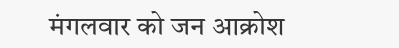मंगलवार को जन आक्रोश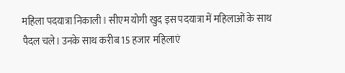महिला पदयात्रा निकाली। सीएम योगी खुद इस पदयात्रा में महिलाओं के साथ पैदल चले। उनके साथ करीब 15 हजार महिलाएं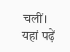चलीं। यहां पढ़ें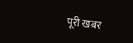पूरी खबर